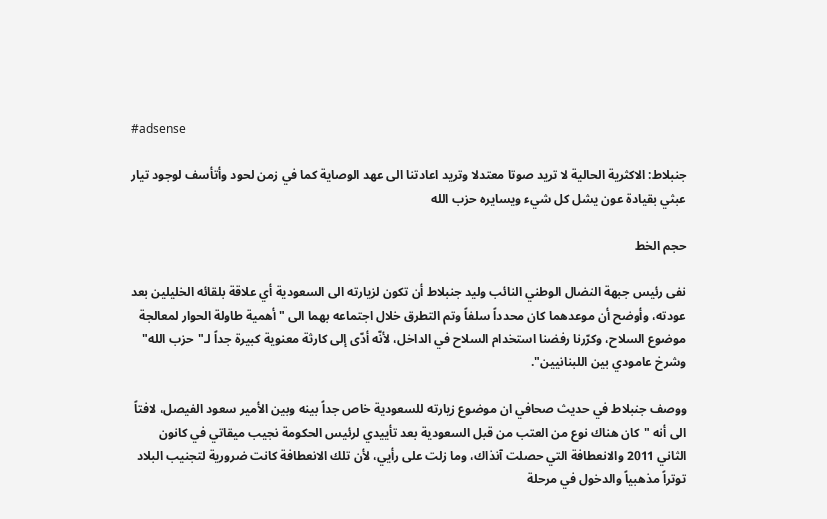#adsense

جنبلاط: الاكثرية الحالية لا تريد صوتا معتدلا وتريد اعادتنا الى عهد الوصاية كما في زمن لحود وأتأسف لوجود تيار عبثي بقيادة عون يشل كل شيء ويسايره حزب الله

حجم الخط

نفى رئيس جبهة النضال الوطني النائب وليد جنبلاط أن تكون لزيارته الى السعودية أي علاقة بلقائه الخليلين بعد عودته، وأوضح أن موعدهما كان محدداً سلفاً وتم التطرق خلال اجتماعه بهما الى "أهمية طاولة الحوار لمعالجة موضوع السلاح، وكرّرنا رفضنا استخدام السلاح في الداخل، لأنّه أدّى إلى كارثة معنوية كبيرة جداً لـ"حزب الله" وشرخ عامودي بين اللبنانيين".

ووصف جنبلاط في حديث صحافي ان موضوع زيارته للسعودية خاص جداً بينه وبين الأمير سعود الفيصل، لافتاً الى أنه "كان هناك نوع من العتب من قبل السعودية بعد تأييدي لرئيس الحكومة نجيب ميقاتي في كانون الثاني 2011 والانعطافة التي حصلت آنذاك، وما زلت على رأيي، لأن تلك الانعطافة كانت ضرورية لتجنيب البلاد توتراً مذهبياً والدخول في مرحلة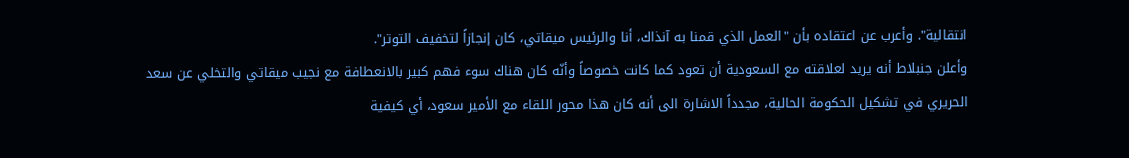انتقالية". وأعرب عن اعتقاده بأن "العمل الذي قمنا به آنذاك، أنا والرئيس ميقاتي، كان إنجازاً لتخفيف التوتر".
وأعلن جنبلاط أنه يريد لعلاقته مع السعودية أن تعود كما كانت خصوصاً وأنّه كان هناك سوء فهم كبير بالانعطافة مع نجيب ميقاتي والتخلي عن سعد الحريري في تشكيل الحكومة الحالية، مجدداً الاشارة الى أنه كان هذا محور اللقاء مع الأمير سعود، أي كيفية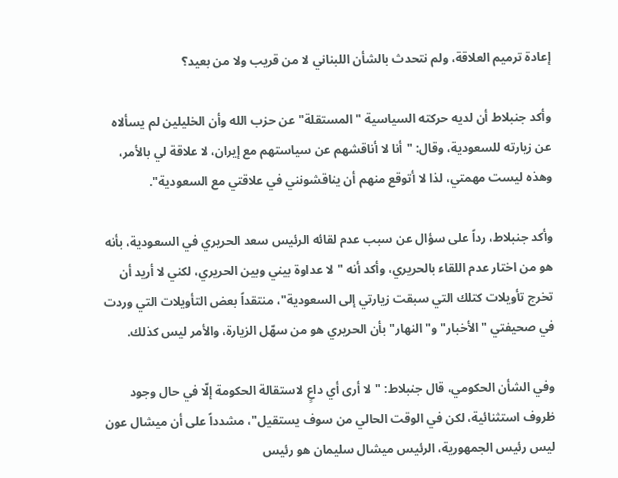إعادة ترميم العلاقة، ولم نتحدث بالشأن اللبناني لا من قريب ولا من بعيد؟

وأكد جنبلاط أن لديه حركته السياسية "المستقلة" عن حزب الله وأن الخليلين لم يسألاه عن زيارته للسعودية، وقال: "أنا لا أناقشهم عن سياستهم مع إيران، لا علاقة لي بالأمر، وهذه ليست مهمتي، لذا لا أتوقع منهم أن يناقشونني في علاقتي مع السعودية".

وأكد جنبلاط، رداً على سؤال عن سبب عدم لقائه الرئيس سعد الحريري في السعودية، بأنه هو من اختار عدم اللقاء بالحريري، وأكد أنه "لا عداوة بيني وبين الحريري، لكني لا أريد أن تخرج تأويلات كتلك التي سبقت زيارتي إلى السعودية"، منتقداً بعض التأويلات التي وردت في صحيفتي "الأخبار" و"النهار" بأن الحريري هو من سهّل الزيارة، والأمر ليس كذلك.

وفي الشأن الحكومي، قال جنبلاط: "لا أرى أي داعٍ لاستقالة الحكومة إلّا في حال وجود ظروف استثنائية، لكن في الوقت الحالي من سوف يستقيل"، مشدداً على أن ميشال عون ليس رئيس الجمهورية، الرئيس ميشال سليمان هو رئيس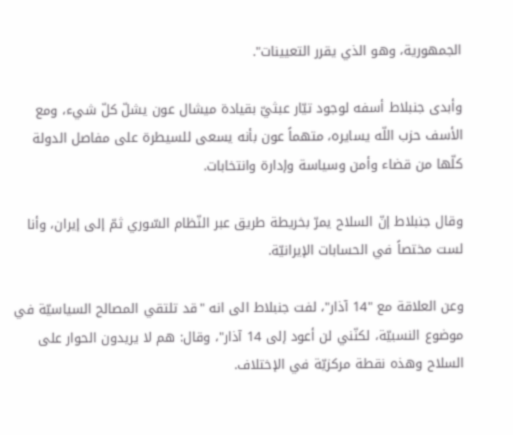الجمهورية، وهو الذي يقرر التعيينات".

وأبدى جنبلاط أسفه لوجود تيّار عبثيّ بقيادة ميشال عون يشلّ كلّ شيء، ومع الأسف حزب اللّه يسايره، متهماً عون بأنه يسعى للسيطرة على مفاصل الدولة كلّها من قضاء وأمن وسياسة وإدارة وانتخابات.

وقال جنبلاط إنّ السلاح يمرّ بخريطة طريق عبر النّظام السّوري ثمّ إلى إيران، وأنا لست مختصاً في الحسابات الإيرانيّة.

وعن العلاقة مع "14 آذار"، لفت جنبلاط الى انه "قد تلتقي المصالح السياسيّة في موضوع النسبيّة، لكنّني لن أعود إلى 14 آذار"، وقال: هم لا يريدون الحوار على السلاح وهذه نقطة مركزيّة في الإختلاف.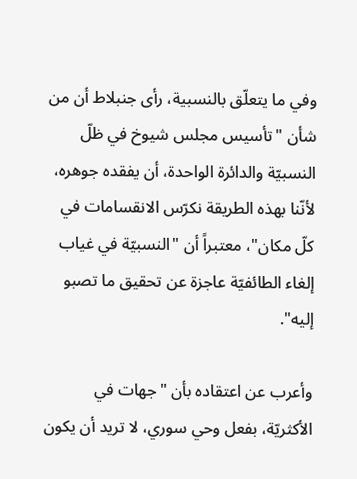وفي ما يتعلّق بالنسبية، رأى جنبلاط أن من شأن "تأسيس مجلس شيوخ في ظلّ النسبيّة والدائرة الواحدة، أن يفقده جوهره، لأنّنا بهذه الطريقة نكرّس الانقسامات في كلّ مكان"، معتبراً أن "النسبيّة في غياب إلغاء الطائفيّة عاجزة عن تحقيق ما تصبو إليه".

وأعرب عن اعتقاده بأن "جهات في الأكثريّة، بفعل وحي سوري، لا تريد أن يكون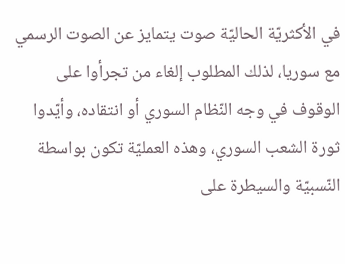في الأكثريّة الحاليّة صوت يتمايز عن الصوت الرسمي مع سوريا، لذلك المطلوب إلغاء من تجرأوا على الوقوف في وجه النّظام السوري أو انتقاده، وأيّدوا ثورة الشعب السوري، وهذه العمليّة تكون بواسطة النّسبيّة والسيطرة على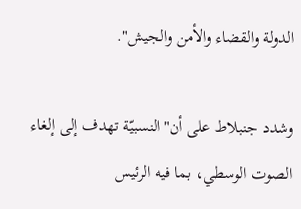الدولة والقضاء والأمن والجيش".

وشدد جنبلاط على أن"النسبيّة تهدف إلى إلغاء الصوت الوسطي، بما فيه الرئيس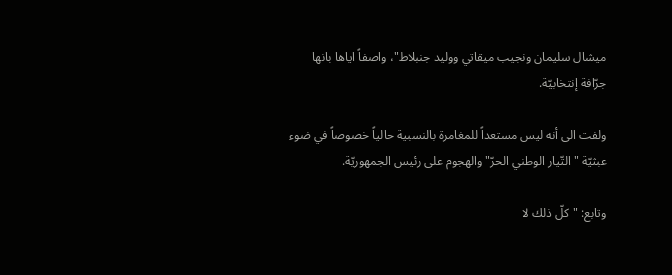ميشال سليمان ونجيب ميقاتي ووليد جنبلاط"، واصفاً اياها بانها جرّافة إنتخابيّة.

ولفت الى أنه ليس مستعداً للمغامرة بالنسبية حالياً خصوصاً في ضوء عبثيّة "التّيار الوطني الحرّ" والهجوم على رئيس الجمهوريّة.

وتابع: "كلّ ذلك لا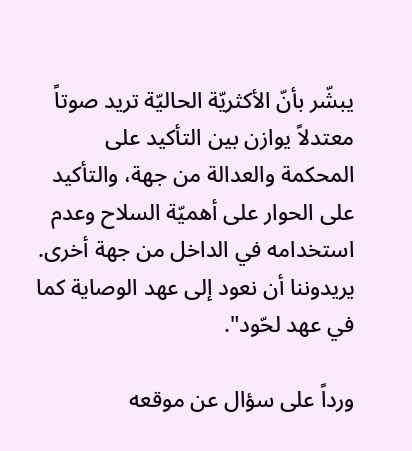يبشّر بأنّ الأكثريّة الحاليّة تريد صوتاً معتدلاً يوازن بين التأكيد على المحكمة والعدالة من جهة، والتأكيد على الحوار على أهميّة السلاح وعدم استخدامه في الداخل من جهة أخرى. يريدوننا أن نعود إلى عهد الوصاية كما في عهد لحّود".

ورداً على سؤال عن موقعه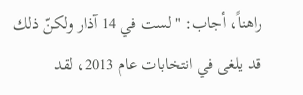راهناً، أجاب: "لست في 14 آذار ولكنّ ذلك قد يلغى في انتخابات عام 2013، لقد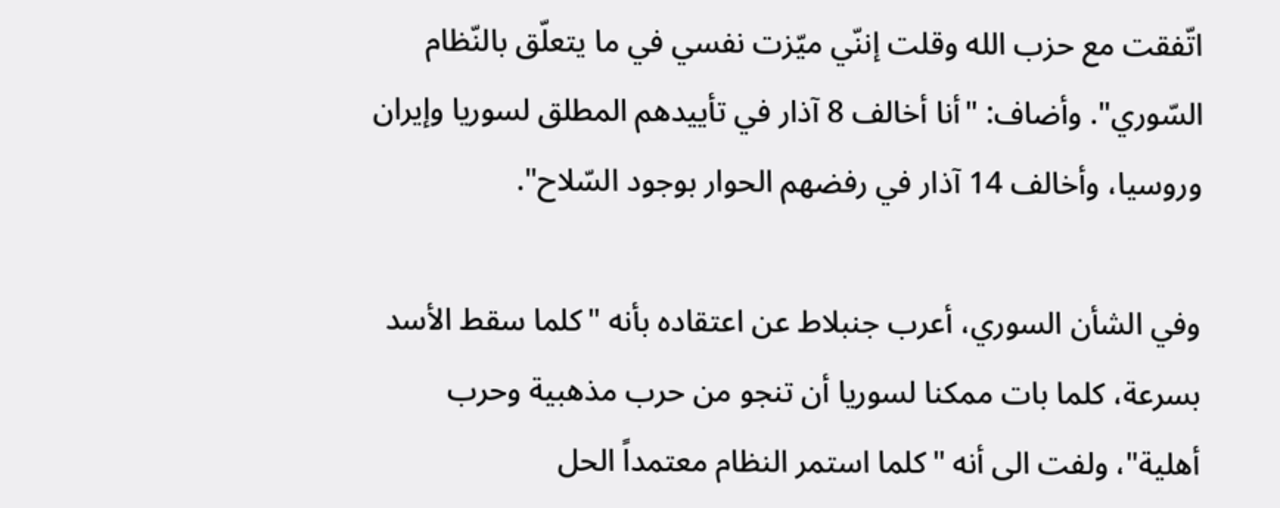اتّفقت مع حزب الله وقلت إننّي ميّزت نفسي في ما يتعلّق بالنّظام السّوري". وأضاف: "أنا أخالف 8 آذار في تأييدهم المطلق لسوريا وإيران وروسيا، وأخالف 14 آذار في رفضهم الحوار بوجود السّلاح".

وفي الشأن السوري، أعرب جنبلاط عن اعتقاده بأنه "كلما سقط الأسد بسرعة، كلما بات ممكنا لسوريا أن تنجو من حرب مذهبية وحرب أهلية"، ولفت الى أنه "كلما استمر النظام معتمداً الحل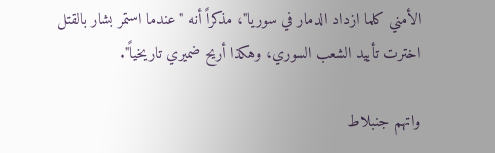الأمني كلما ازداد الدمار في سوريا"، مذكراً أنه "عندما استمر بشار بالقتل اخترت تأييد الشعب السوري، وهكذا أريح ضميري تاريخياً".

واتهم جنبلاط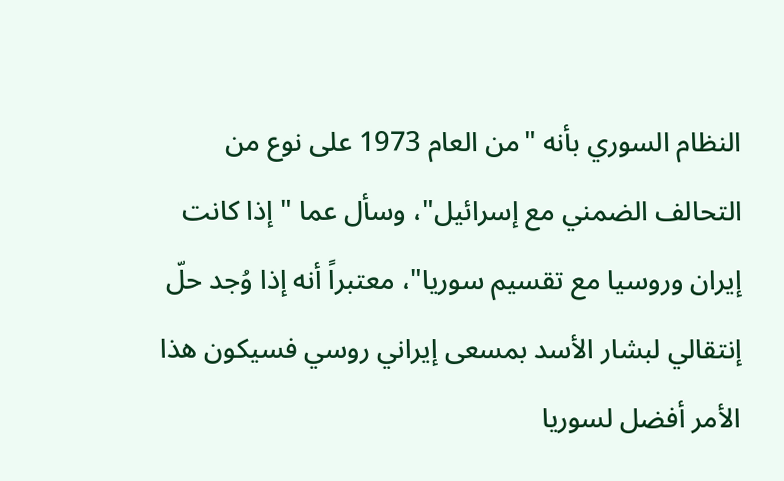النظام السوري بأنه "من العام 1973 على نوع من التحالف الضمني مع إسرائيل"، وسأل عما "إذا كانت إيران وروسيا مع تقسيم سوريا"، معتبراً أنه إذا وُجد حلّ إنتقالي لبشار الأسد بمسعى إيراني روسي فسيكون هذا الأمر أفضل لسوريا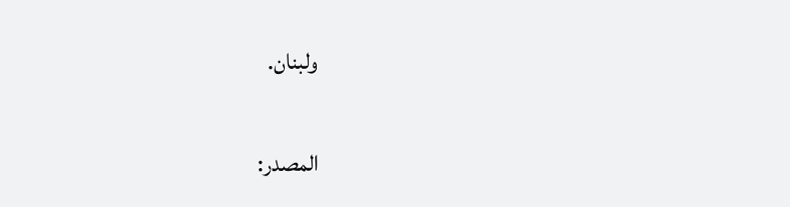ولبنان.

المصدر: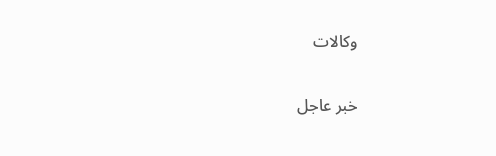وكالات

خبر عاجل